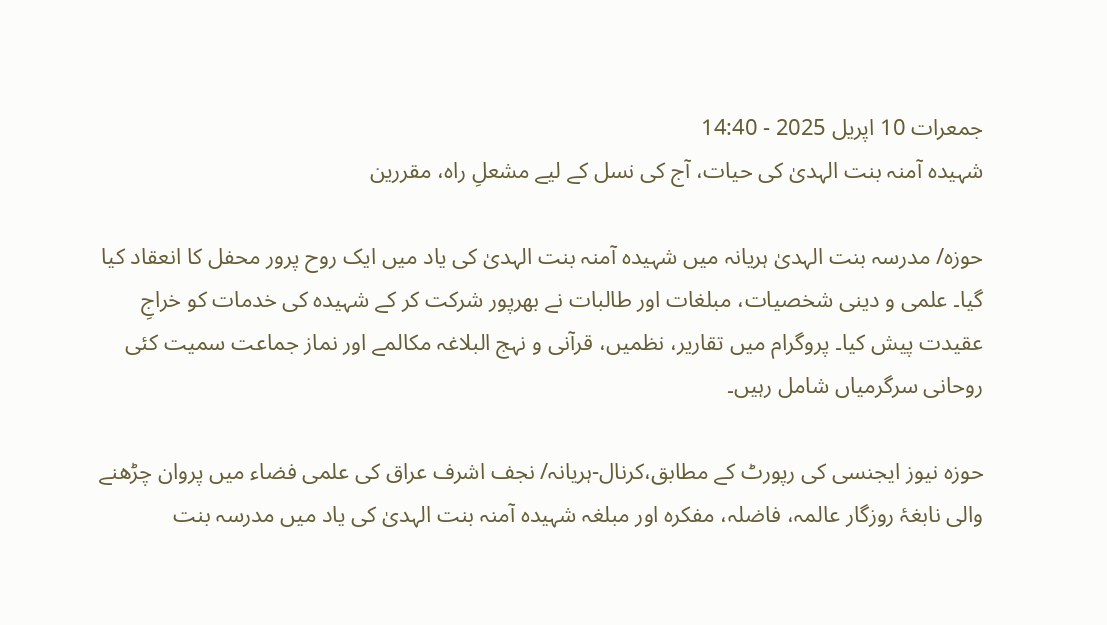جمعرات 10 اپریل 2025 - 14:40
شہیدہ آمنہ بنت الہدیٰ کی حیات، آج کی نسل کے لیے مشعلِ راہ، مقررین

حوزہ/ مدرسہ بنت الہدیٰ ہریانہ میں شہیدہ آمنہ بنت الہدیٰ کی یاد میں ایک روح پرور محفل کا انعقاد کیا گیا۔ علمی و دینی شخصیات، مبلغات اور طالبات نے بھرپور شرکت کر کے شہیدہ کی خدمات کو خراجِ عقیدت پیش کیا۔ پروگرام میں تقاریر، نظمیں، قرآنی و نہج البلاغہ مکالمے اور نماز جماعت سمیت کئی روحانی سرگرمیاں شامل رہیں۔

حوزہ نیوز ایجنسی کی رپورٹ کے مطابق،کرنال-ہریانہ/ نجف اشرف عراق کی علمی فضاء میں پروان چڑھنے والی نابغۂ روزگار عالمہ، فاضلہ، مفکرہ اور مبلغہ شہیدہ آمنہ بنت الہدیٰ کی یاد میں مدرسہ بنت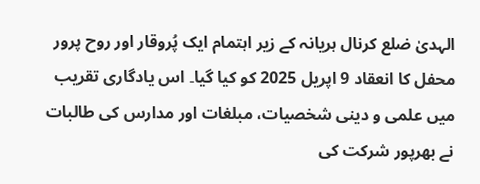الہدیٰ ضلع کرنال ہریانہ کے زیر اہتمام ایک پُروقار اور روح پرور محفل کا انعقاد 9 اپریل 2025 کو کیا گیا۔ اس یادگاری تقریب میں علمی و دینی شخصیات، مبلغات اور مدارس کی طالبات نے بھرپور شرکت کی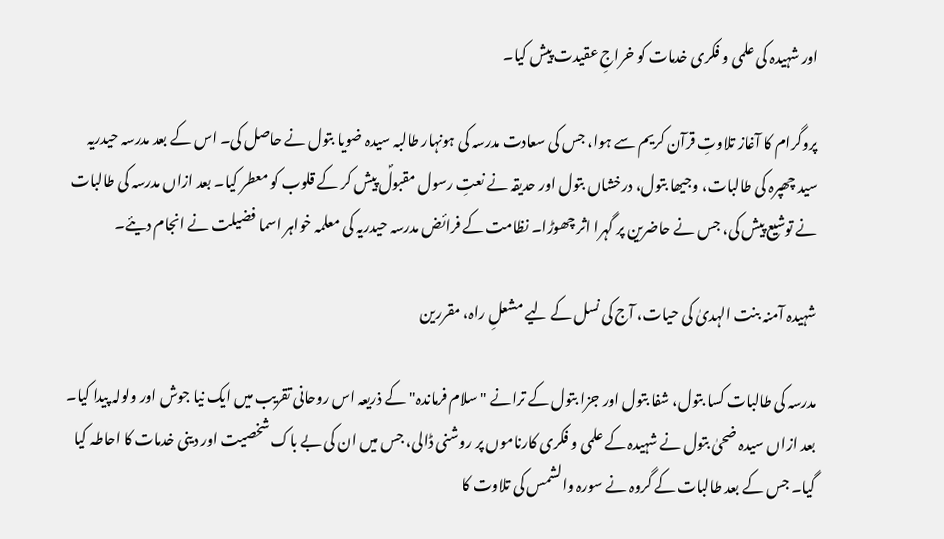اور شہیدہ کی علمی و فکری خدمات کو خراجِ عقیدت پیش کیا۔

پروگرام کا آغاز تلاوتِ قرآن کریم سے ہوا، جس کی سعادت مدرسہ کی ہونہار طالبہ سیدہ ضویا بتول نے حاصل کی۔ اس کے بعد مدرسہ حیدریہ سید چھپرہ کی طالبات، وجیھا بتول، درخشاں بتول اور حدیقہ نے نعتِ رسول مقبولؐ پیش کر کے قلوب کو معطر کیا۔ بعد ازاں مدرسہ کی طالبات نے توشیع پیش کی، جس نے حاضرین پر گہرا اثر چھوڑا۔ نظامت کے فرائض مدرسہ حیدریہ کی معلمہ خواہر اسما فضیلت نے انجام دیئے۔

شہیدہ آمنہ بنت الہدیٰ کی حیات، آج کی نسل کے لیے مشعلِ راہ، مقررین

مدرسہ کی طالبات کسا بتول، شفا بتول اور جزا بتول کے ترانے "سلام فرماندہ" کے ذریعہ اس روحانی تقریب میں ایک نیا جوش اور ولولہ پیدا کیا۔ بعد ازاں سیدہ ضحیٰ بتول نے شہیدہ کے علمی و فکری کارناموں پر روشنی ڈالی، جس میں ان کی بے باک شخصیت اور دینی خدمات کا احاطہ کیا گیا۔ جس کے بعد طالبات کے گروہ نے سورہ والشمس کی تلاوت کا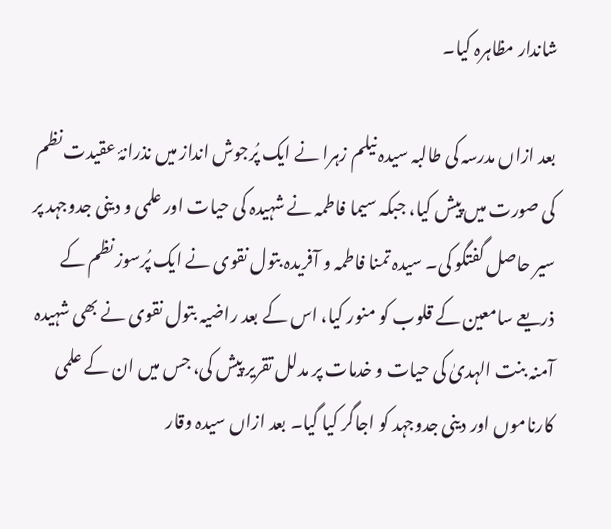شاندار مظاہرہ کیا۔

بعد ازاں مدرسہ کی طالبہ سیدہ نیلم زہرا نے ایک پُرجوش انداز میں نذرانۂ عقیدت نظم کی صورت میں پیش کیا، جبکہ سیما فاطمہ نے شہیدہ کی حیات اور علمی و دینی جدوجہد پر سیر حاصل گفتگو کی۔ سیدہ تمنا فاطمہ و آفریدہ بتول نقوی نے ایک پُرسوز نظم کے ذریعے سامعین کے قلوب کو منور کیا، اس کے بعد راضیہ بتول نقوی نے بھی شہیدہ آمنہ بنت الہدیٰ کی حیات و خدمات پر مدلل تقریر پیش کی، جس میں ان کے علمی کارناموں اور دینی جدوجہد کو اجاگر کیا گیا۔ بعد ازاں سیدہ وقار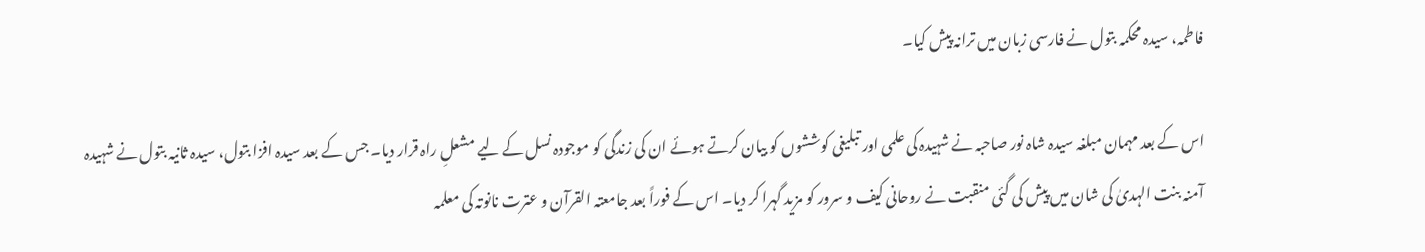فاطمہ، سیدہ محکمہ بتول نے فارسی زبان میں ترانہ پیش کیا۔

اس کے بعد مہمان مبلغہ سیدہ شاہ نور صاحبہ نے شہیدہ کی علمی اور تبلیغی کوششوں کو بیان کرتے ہوئے ان کی زندگی کو موجودہ نسل کے لیے مشعلِ راہ قرار دیا۔ جس کے بعد سیدہ افزا بتول، سیدہ ثانیہ بتول نے شہیدہ آمنہ بنت الہدیٰ کی شان میں پیش کی گئی منقبت نے روحانی کیف و سرور کو مزید گہرا کر دیا۔ اس کے فوراً بعد جامعتہ القرآن و عترت نانوتہ کی معلمہ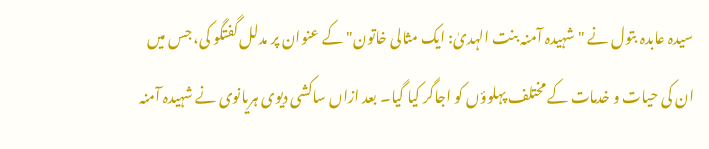سیدہ عابدہ بتول نے "شہیدہ آمنہ بنت الہدیٰ: ایک مثالی خاتون" کے عنوان پر مدلل گفتگو کی، جس میں ان کی حیات و خدمات کے مختلف پہلوؤں کو اجاگر کیا گیا۔ بعد ازاں ساکشی دیوی ہریانوی نے شہیدہ آمنہ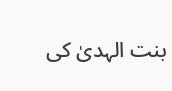بنت الہدیٰ کی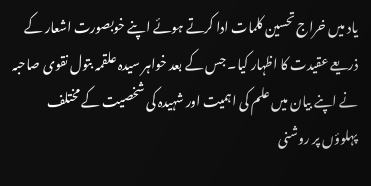یاد میں خراج تحسین کلمات ادا کرتے ہوئے اپنے خوبصورت اشعار کے ذریعے عقیدت کا اظہار کیا۔ جس کے بعد خواہر سیدہ علقمہ بتول نقوی صاحبہ نے اپنے بیان میں علم کی اہمیت اور شہیدہ کی شخصیت کے مختلف پہلوؤں پر روشنی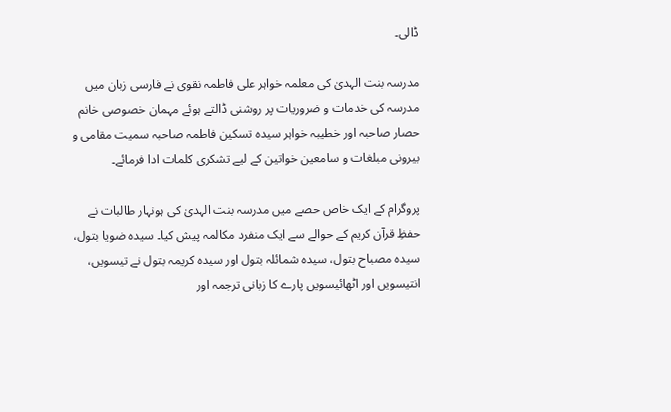ڈالی۔

مدرسہ بنت الہدیٰ کی معلمہ خواہر علی فاطمہ نقوی نے فارسی زبان میں مدرسہ کی خدمات و ضروریات پر روشنی ڈالتے ہوئے مہمان خصوصی خانم حصار صاحبہ اور خطیبہ خواہر سیدہ تسکین فاطمہ صاحبہ سمیت مقامی و بیرونی مبلغات و سامعین خواتین کے لیے تشکری کلمات ادا فرمائے۔

پروگرام کے ایک خاص حصے میں مدرسہ بنت الہدیٰ کی ہونہار طالبات نے حفظِ قرآن کریم کے حوالے سے ایک منفرد مکالمہ پیش کیا۔ سیدہ ضویا بتول، سیدہ مصباح بتول، سیدہ شمائلہ بتول اور سیدہ کریمہ بتول نے تیسویں، انتیسویں اور اٹھائیسویں پارے کا زبانی ترجمہ اور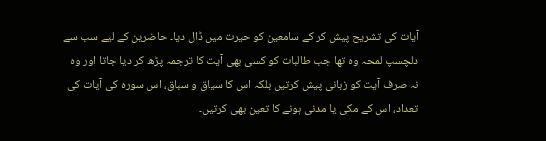آیات کی تشریح پیش کر کے سامعین کو حیرت میں ڈال دیا۔ حاضرین کے لیے سب سے دلچسپ لمحہ وہ تھا جب طالبات کو کسی بھی آیت کا ترجمہ پڑھ کر دیا جاتا اور وہ نہ صرف آیت کو زبانی پیش کرتیں بلکہ اس کا سیاق و سباق، اس سورہ کی آیات کی تعداد، اس کے مکی یا مدنی ہونے کا تعین بھی کرتیں۔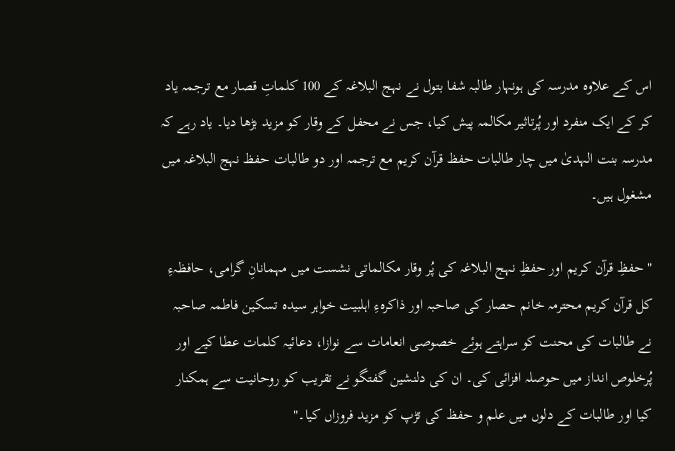اس کے علاوہ مدرسہ کی ہونہار طالبہ شفا بتول نے نہج البلاغہ کے 100 کلماتِ قصار مع ترجمہ یاد کر کے ایک منفرد اور پُرتاثیر مکالمہ پیش کیا، جس نے محفل کے وقار کو مزید بڑھا دیا۔ یاد رہے کہ مدرسہ بنت الہدیٰ میں چار طالبات حفظ قرآن کریم مع ترجمہ اور دو طالبات حفظ نہج البلاغہ میں مشغول ہیں۔

"حفظِ قرآن کریم اور حفظِ نہج البلاغہ کی پُر وقار مکالماتی نشست میں مہمانانِ گرامی، حافظہءِ کل قرآن کریم محترمہ خانم حصار کی صاحبہ اور ذاکرہءِ اہلبیت خواہر سیدہ تسکین فاطمہ صاحبہ نے طالبات کی محنت کو سراہتے ہوئے خصوصی انعامات سے نوازا، دعائیہ کلمات عطا کیے اور پُرخلوص انداز میں حوصلہ افزائی کی۔ ان کی دلنشین گفتگو نے تقریب کو روحانیت سے ہمکنار کیا اور طالبات کے دلوں میں علم و حفظ کی تڑپ کو مزید فروزاں کیا۔"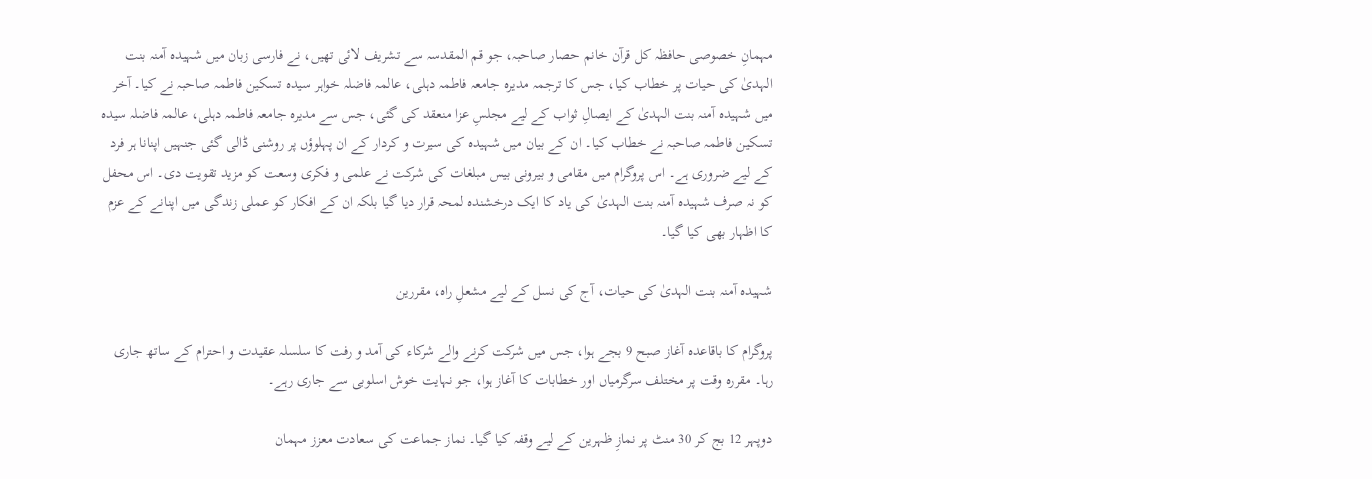مہمانِ خصوصی حافظہ کل قرآن خانم حصار صاحبہ، جو قم المقدسہ سے تشریف لائی تھیں، نے فارسی زبان میں شہیدہ آمنہ بنت الہدیٰ کی حیات پر خطاب کیا، جس کا ترجمہ مدیرہ جامعہ فاطمہ دہلی، عالمہ فاضلہ خواہر سیدہ تسکین فاطمہ صاحبہ نے کیا۔ آخر میں شہیدہ آمنہ بنت الہدیٰ کے ایصالِ ثواب کے لیے مجلسِ عزا منعقد کی گئی، جس سے مدیرہ جامعہ فاطمہ دہلی، عالمہ فاضلہ سیدہ تسکین فاطمہ صاحبہ نے خطاب کیا۔ ان کے بیان میں شہیدہ کی سیرت و کردار کے ان پہلوؤں پر روشنی ڈالی گئی جنہیں اپنانا ہر فرد کے لیے ضروری ہے۔ اس پروگرام میں مقامی و بیرونی بیس مبلغات کی شرکت نے علمی و فکری وسعت کو مزید تقویت دی۔ اس محفل کو نہ صرف شہیدہ آمنہ بنت الہدیٰ کی یاد کا ایک درخشندہ لمحہ قرار دیا گیا بلکہ ان کے افکار کو عملی زندگی میں اپنانے کے عزم کا اظہار بھی کیا گیا۔

شہیدہ آمنہ بنت الہدیٰ کی حیات، آج کی نسل کے لیے مشعلِ راہ، مقررین

پروگرام کا باقاعدہ آغاز صبح 9 بجے ہوا، جس میں شرکت کرنے والے شرکاء کی آمد و رفت کا سلسلہ عقیدت و احترام کے ساتھ جاری رہا۔ مقررہ وقت پر مختلف سرگرمیاں اور خطابات کا آغاز ہوا، جو نہایت خوش اسلوبی سے جاری رہے۔

دوپہر 12 بج کر 30 منٹ پر نمازِ ظہرین کے لیے وقفہ کیا گیا۔ نماز جماعت کی سعادت معزز مہمان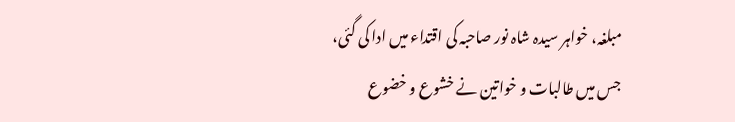مبلغہ، خواہر سیدہ شاہ نور صاحبہ کی اقتداء میں ادا کی گئی، جس میں طالبات و خواتین نے خشوع و خضوع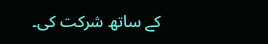کے ساتھ شرکت کی۔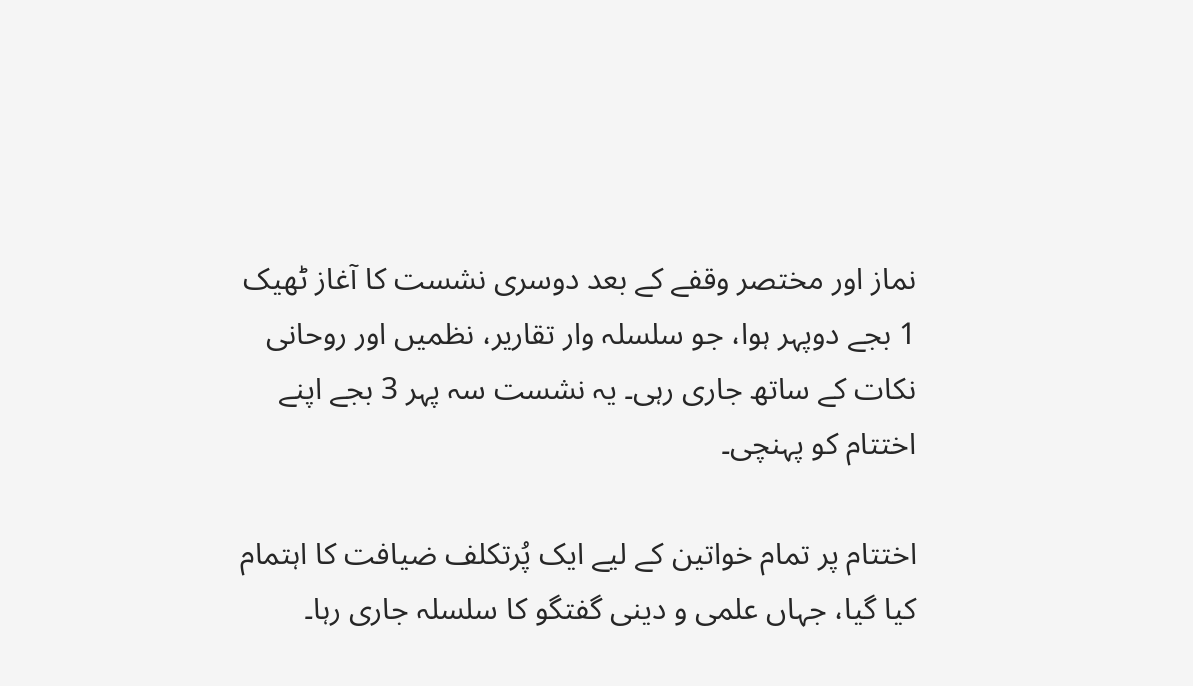نماز اور مختصر وقفے کے بعد دوسری نشست کا آغاز ٹھیک 1 بجے دوپہر ہوا، جو سلسلہ وار تقاریر، نظمیں اور روحانی نکات کے ساتھ جاری رہی۔ یہ نشست سہ پہر 3 بجے اپنے اختتام کو پہنچی۔

اختتام پر تمام خواتین کے لیے ایک پُرتکلف ضیافت کا اہتمام کیا گیا، جہاں علمی و دینی گفتگو کا سلسلہ جاری رہا۔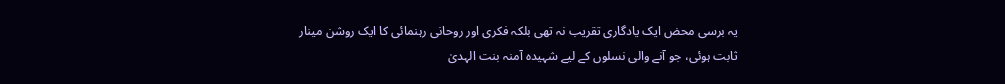یہ برسی محض ایک یادگاری تقریب نہ تھی بلکہ فکری اور روحانی رہنمائی کا ایک روشن مینار ثابت ہوئی، جو آنے والی نسلوں کے لیے شہیدہ آمنہ بنت الہدیٰ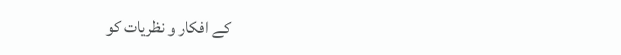کے افکار و نظریات کو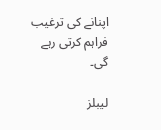اپنانے کی ترغیب فراہم کرتی رہے گی۔

لیبلز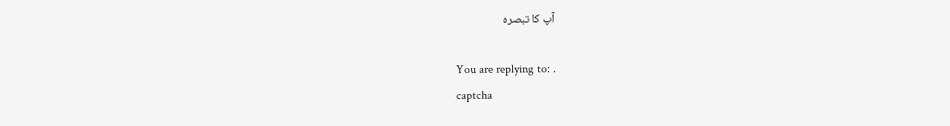آپ کا تبصرہ

You are replying to: .
captcha